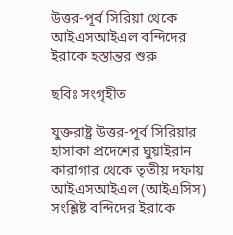উত্তর-পূর্ব সিরিয়া থেকে আইএসআইএল বন্দিদের ইরাকে হস্তান্তর শুরু

ছবিঃ সংগৃহীত

যুক্তরাষ্ট্র উত্তর-পূর্ব সিরিয়ার হাসাকা প্রদেশের ঘুয়াইরান কারাগার থেকে তৃতীয় দফায় আইএসআইএল (আইএসিস) সংশ্লিষ্ট বন্দিদের ইরাকে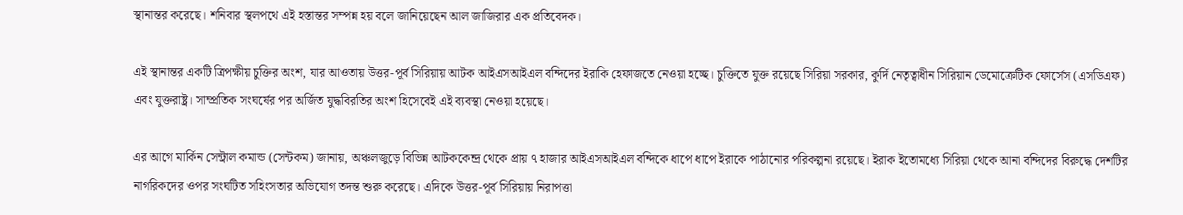স্থানান্তর করেছে। শনিবার স্থলপথে এই হস্তান্তর সম্পন্ন হয় বলে জানিয়েছেন আল জাজিরার এক প্রতিবেদক।

এই স্থানান্তর একটি ত্রিপক্ষীয় চুক্তির অংশ, যার আওতায় উত্তর-পূর্ব সিরিয়ায় আটক আইএসআইএল বন্দিদের ইরাকি হেফাজতে নেওয়া হচ্ছে। চুক্তিতে যুক্ত রয়েছে সিরিয়া সরকার, কুর্দি নেতৃত্বাধীন সিরিয়ান ডেমোক্রেটিক ফোর্সেস (এসডিএফ) এবং যুক্তরাষ্ট্র। সাম্প্রতিক সংঘর্ষের পর অর্জিত যুদ্ধবিরতির অংশ হিসেবেই এই ব্যবস্থা নেওয়া হয়েছে।

এর আগে মার্কিন সেন্ট্রাল কমান্ড (সেন্টকম) জানায়, অঞ্চলজুড়ে বিভিন্ন আটককেন্দ্র থেকে প্রায় ৭ হাজার আইএসআইএল বন্দিকে ধাপে ধাপে ইরাকে পাঠানোর পরিকল্পনা রয়েছে। ইরাক ইতোমধ্যে সিরিয়া থেকে আনা বন্দিদের বিরুদ্ধে দেশটির নাগরিকদের ওপর সংঘটিত সহিংসতার অভিযোগ তদন্ত শুরু করেছে। এদিকে উত্তর-পূর্ব সিরিয়ায় নিরাপত্তা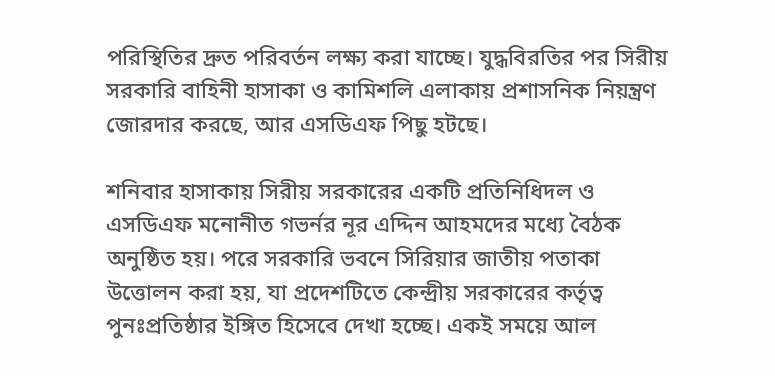পরিস্থিতির দ্রুত পরিবর্তন লক্ষ্য করা যাচ্ছে। যুদ্ধবিরতির পর সিরীয় সরকারি বাহিনী হাসাকা ও কামিশলি এলাকায় প্রশাসনিক নিয়ন্ত্রণ জোরদার করছে, আর এসডিএফ পিছু হটছে।

শনিবার হাসাকায় সিরীয় সরকারের একটি প্রতিনিধিদল ও এসডিএফ মনোনীত গভর্নর নূর এদ্দিন আহমদের মধ্যে বৈঠক অনুষ্ঠিত হয়। পরে সরকারি ভবনে সিরিয়ার জাতীয় পতাকা উত্তোলন করা হয়, যা প্রদেশটিতে কেন্দ্রীয় সরকারের কর্তৃত্ব পুনঃপ্রতিষ্ঠার ইঙ্গিত হিসেবে দেখা হচ্ছে। একই সময়ে আল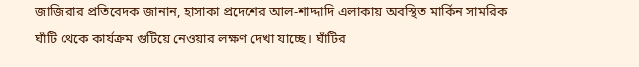জাজিরার প্রতিবেদক জানান, হাসাকা প্রদেশের আল-শাদ্দাদি এলাকায় অবস্থিত মার্কিন সামরিক ঘাঁটি থেকে কার্যক্রম গুটিয়ে নেওয়ার লক্ষণ দেখা যাচ্ছে। ঘাঁটির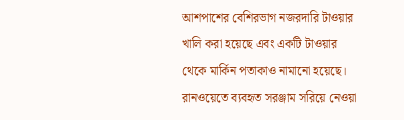আশপাশের বেশিরভাগ নজরদারি টাওয়ার খালি করা হয়েছে এবং একটি টাওয়ার থেকে মার্কিন পতাকাও নামানো হয়েছে। রানওয়েতে ব্যবহৃত সরঞ্জাম সরিয়ে নেওয়া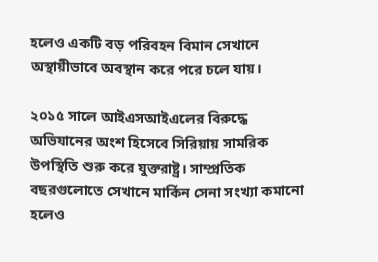হলেও একটি বড় পরিবহন বিমান সেখানে অস্থায়ীভাবে অবস্থান করে পরে চলে যায়।

২০১৫ সালে আইএসআইএলের বিরুদ্ধে অভিযানের অংশ হিসেবে সিরিয়ায় সামরিক উপস্থিতি শুরু করে যুক্তরাষ্ট্র। সাম্প্রতিক বছরগুলোতে সেখানে মার্কিন সেনা সংখ্যা কমানো হলেও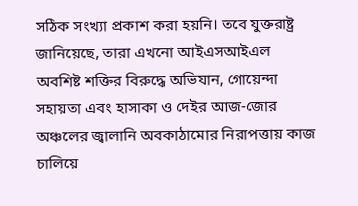সঠিক সংখ্যা প্রকাশ করা হয়নি। তবে যুক্তরাষ্ট্র জানিয়েছে, তারা এখনো আইএসআইএল অবশিষ্ট শক্তির বিরুদ্ধে অভিযান, গোয়েন্দা সহায়তা এবং হাসাকা ও দেইর আজ-জোর অঞ্চলের জ্বালানি অবকাঠামোর নিরাপত্তায় কাজ চালিয়ে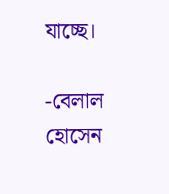যাচ্ছে।

-বেলাল হোসেন